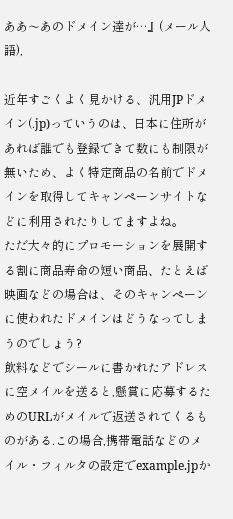ああ〜あのドメイン達が…』(メール人語),

近年すごくよく見かける、汎用JPドメイン(.jp)っていうのは、日本に住所があれば誰でも登録できて数にも制限が無いため、よく特定商品の名前でドメインを取得してキャンペーンサイトなどに利用されたりしてますよね。
ただ大々的にプロモーションを展開する割に商品寿命の短い商品、たとえば映画などの場合は、そのキャンペーンに使われたドメインはどうなってしまうのでしょう?
飲料などでシールに書かれたアドレスに空メイルを送ると,懸賞に応募するためのURLがメイルで返送されてくるものがある.この場合,携帯電話などのメイル・フィルタの設定でexample.jpか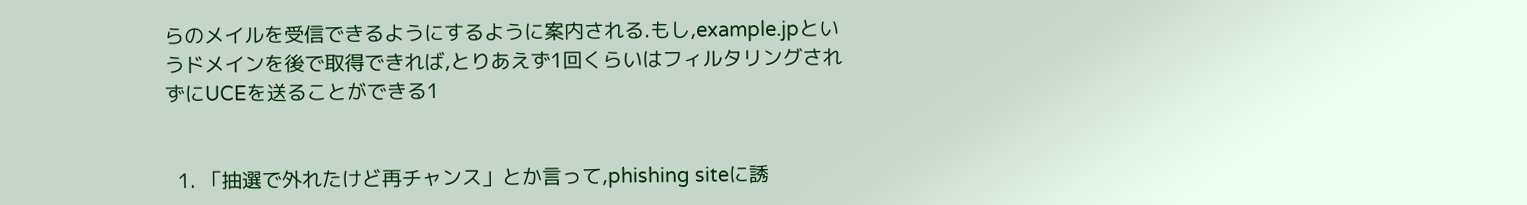らのメイルを受信できるようにするように案内される.もし,example.jpというドメインを後で取得できれば,とりあえず1回くらいはフィルタリングされずにUCEを送ることができる1


  1. 「抽選で外れたけど再チャンス」とか言って,phishing siteに誘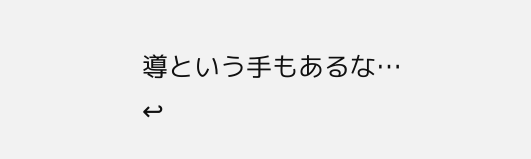導という手もあるな… ↩